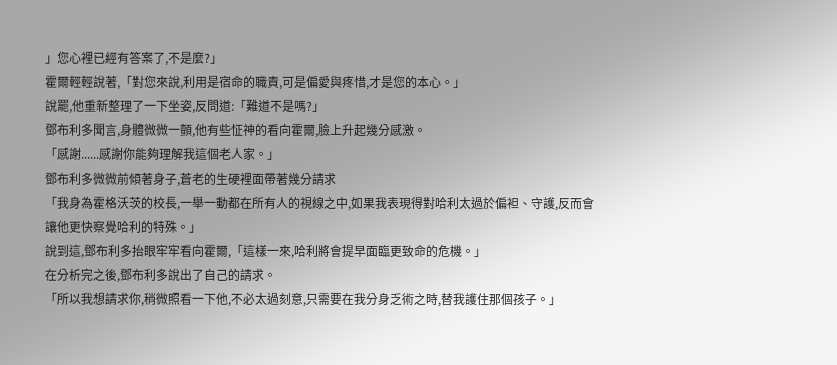」您心裡已經有答案了,不是麼?」
霍爾輕輕說著,「對您來說,利用是宿命的職責,可是偏愛與疼惜,才是您的本心。」
說罷,他重新整理了一下坐姿,反問道:「難道不是嗎?」
鄧布利多聞言,身體微微一顫,他有些怔神的看向霍爾,臉上升起幾分感激。
「感謝......感謝你能夠理解我這個老人家。」
鄧布利多微微前傾著身子,蒼老的生硬裡面帶著幾分請求
「我身為霍格沃茨的校長,一舉一動都在所有人的視線之中,如果我表現得對哈利太過於偏袒、守護,反而會讓他更快察覺哈利的特殊。」
說到這,鄧布利多抬眼牢牢看向霍爾,「這樣一來,哈利將會提早面臨更致命的危機。」
在分析完之後,鄧布利多說出了自己的請求。
「所以我想請求你,稍微照看一下他,不必太過刻意,只需要在我分身乏術之時,替我護住那個孩子。」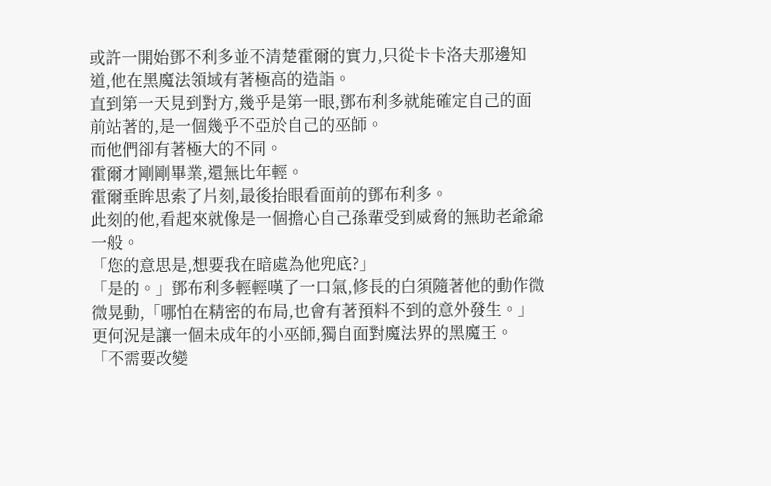或許一開始鄧不利多並不清楚霍爾的實力,只從卡卡洛夫那邊知道,他在黑魔法領域有著極高的造詣。
直到第一天見到對方,幾乎是第一眼,鄧布利多就能確定自己的面前站著的,是一個幾乎不亞於自己的巫師。
而他們卻有著極大的不同。
霍爾才剛剛畢業,還無比年輕。
霍爾垂眸思索了片刻,最後抬眼看面前的鄧布利多。
此刻的他,看起來就像是一個擔心自己孫輩受到威脅的無助老爺爺一般。
「您的意思是,想要我在暗處為他兜底?」
「是的。」鄧布利多輕輕嘆了一口氣,修長的白須隨著他的動作微微晃動,「哪怕在精密的布局,也會有著預料不到的意外發生。」
更何況是讓一個未成年的小巫師,獨自面對魔法界的黑魔王。
「不需要改變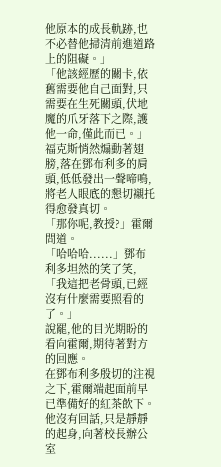他原本的成長軌跡,也不必替他掃清前進道路上的阻礙。」
「他該經歷的關卡,依舊需要他自己面對,只需要在生死關頭,伏地魔的爪牙落下之際,護他一命,僅此而已。」
福克斯悄然煽動著翅膀,落在鄧布利多的肩頭,低低發出一聲啼鳴,將老人眼底的懇切襯托得愈發真切。
「那你呢,教授?」霍爾問道。
「哈哈哈......」鄧布利多坦然的笑了笑,「我這把老骨頭,已經沒有什麼需要照看的了。」
說罷,他的目光期盼的看向霍爾,期待著對方的回應。
在鄧布利多殷切的注視之下,霍爾端起面前早已準備好的紅茶飲下。
他沒有回話,只是靜靜的起身,向著校長辦公室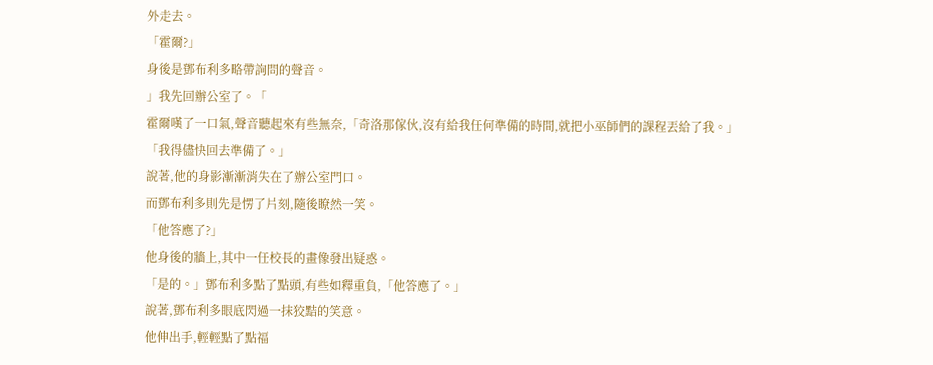外走去。
「霍爾?」
身後是鄧布利多略帶詢問的聲音。
」我先回辦公室了。「
霍爾嘆了一口氣,聲音聽起來有些無奈,「奇洛那傢伙,沒有給我任何準備的時間,就把小巫師們的課程丟給了我。」
「我得儘快回去準備了。」
說著,他的身影漸漸消失在了辦公室門口。
而鄧布利多則先是愣了片刻,隨後瞭然一笑。
「他答應了?」
他身後的牆上,其中一任校長的畫像發出疑惑。
「是的。」鄧布利多點了點頭,有些如釋重負,「他答應了。」
說著,鄧布利多眼底閃過一抹狡黠的笑意。
他伸出手,輕輕點了點福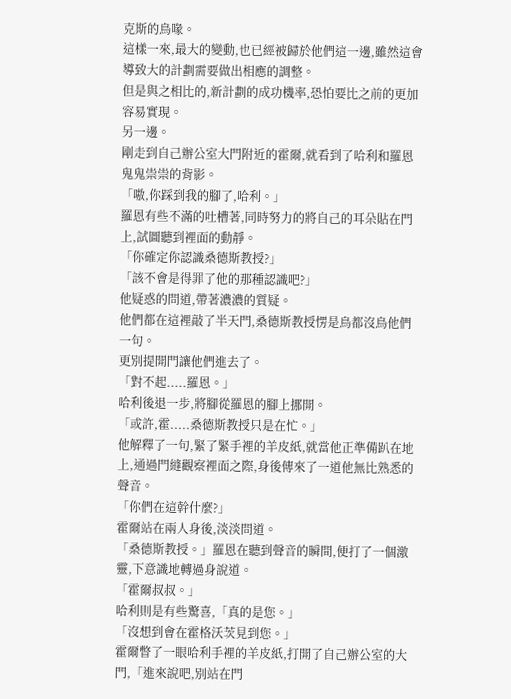克斯的鳥喙。
這樣一來,最大的變動,也已經被歸於他們這一邊,雖然這會導致大的計劃需要做出相應的調整。
但是與之相比的,新計劃的成功機率,恐怕要比之前的更加容易實現。
另一邊。
剛走到自己辦公室大門附近的霍爾,就看到了哈利和羅恩鬼鬼祟祟的背影。
「嗷,你踩到我的腳了,哈利。」
羅恩有些不滿的吐槽著,同時努力的將自己的耳朵貼在門上,試圖聽到裡面的動靜。
「你確定你認識桑德斯教授?」
「該不會是得罪了他的那種認識吧?」
他疑惑的問道,帶著濃濃的質疑。
他們都在這裡敲了半天門,桑德斯教授愣是鳥都沒鳥他們一句。
更別提開門讓他們進去了。
「對不起.....羅恩。」
哈利後退一步,將腳從羅恩的腳上挪開。
「或許,霍.....桑德斯教授只是在忙。」
他解釋了一句,緊了緊手裡的羊皮紙,就當他正準備趴在地上,通過門縫觀察裡面之際,身後傳來了一道他無比熟悉的聲音。
「你們在這幹什麼?」
霍爾站在兩人身後,淡淡問道。
「桑德斯教授。」羅恩在聽到聲音的瞬間,便打了一個激靈,下意識地轉過身說道。
「霍爾叔叔。」
哈利則是有些驚喜,「真的是您。」
「沒想到會在霍格沃茨見到您。」
霍爾瞥了一眼哈利手裡的羊皮紙,打開了自己辦公室的大門,「進來說吧,別站在門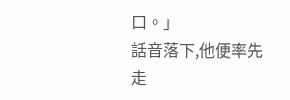口。」
話音落下,他便率先走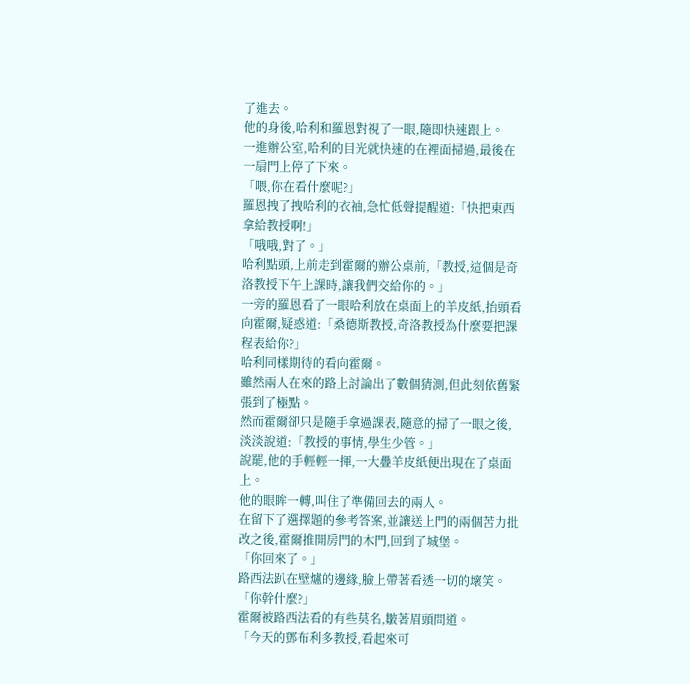了進去。
他的身後,哈利和羅恩對視了一眼,隨即快速跟上。
一進辦公室,哈利的目光就快速的在裡面掃過,最後在一扇門上停了下來。
「喂,你在看什麼呢?」
羅恩拽了拽哈利的衣袖,急忙低聲提醒道:「快把東西拿給教授啊!」
「哦哦,對了。」
哈利點頭,上前走到霍爾的辦公桌前,「教授,這個是奇洛教授下午上課時,讓我們交給你的。」
一旁的羅恩看了一眼哈利放在桌面上的羊皮紙,抬頭看向霍爾,疑惑道:「桑德斯教授,奇洛教授為什麼要把課程表給你?」
哈利同樣期待的看向霍爾。
雖然兩人在來的路上討論出了數個猜測,但此刻依舊緊張到了極點。
然而霍爾卻只是隨手拿過課表,隨意的掃了一眼之後,淡淡說道:「教授的事情,學生少管。」
說罷,他的手輕輕一揮,一大疊羊皮紙便出現在了桌面上。
他的眼眸一轉,叫住了準備回去的兩人。
在留下了選擇題的參考答案,並讓送上門的兩個苦力批改之後,霍爾推開房門的木門,回到了城堡。
「你回來了。」
路西法趴在壁爐的邊緣,臉上帶著看透一切的壞笑。
「你幹什麼?」
霍爾被路西法看的有些莫名,皺著眉頭問道。
「今天的鄧布利多教授,看起來可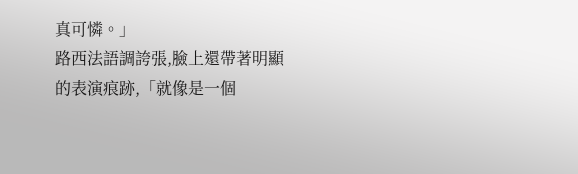真可憐。」
路西法語調誇張,臉上還帶著明顯的表演痕跡,「就像是一個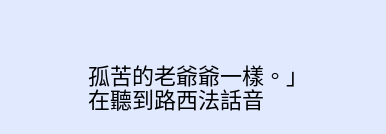孤苦的老爺爺一樣。」
在聽到路西法話音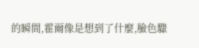的瞬間,霍爾像是想到了什麼,臉色驟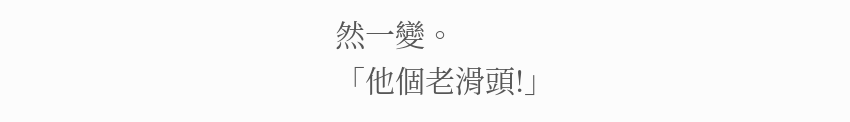然一變。
「他個老滑頭!」